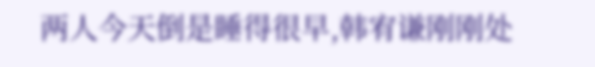两人今天倒是睡得很早,韩宥谦刚刚处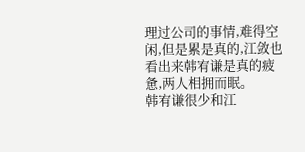理过公司的事情,难得空闲,但是累是真的,江敛也看出来韩宥谦是真的疲惫,两人相拥而眠。
韩宥谦很少和江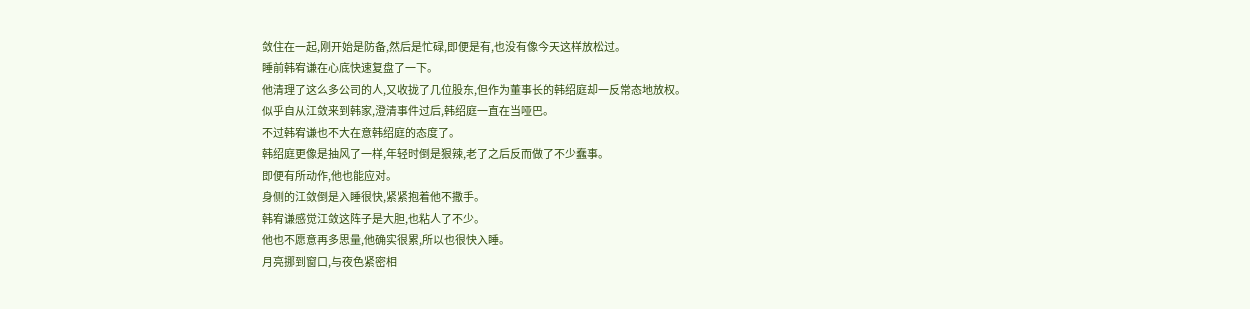敛住在一起,刚开始是防备,然后是忙碌,即便是有,也没有像今天这样放松过。
睡前韩宥谦在心底快速复盘了一下。
他清理了这么多公司的人,又收拢了几位股东,但作为董事长的韩绍庭却一反常态地放权。
似乎自从江敛来到韩家,澄清事件过后,韩绍庭一直在当哑巴。
不过韩宥谦也不大在意韩绍庭的态度了。
韩绍庭更像是抽风了一样,年轻时倒是狠辣,老了之后反而做了不少蠢事。
即便有所动作,他也能应对。
身侧的江敛倒是入睡很快,紧紧抱着他不撒手。
韩宥谦感觉江敛这阵子是大胆,也粘人了不少。
他也不愿意再多思量,他确实很累,所以也很快入睡。
月亮挪到窗口,与夜色紧密相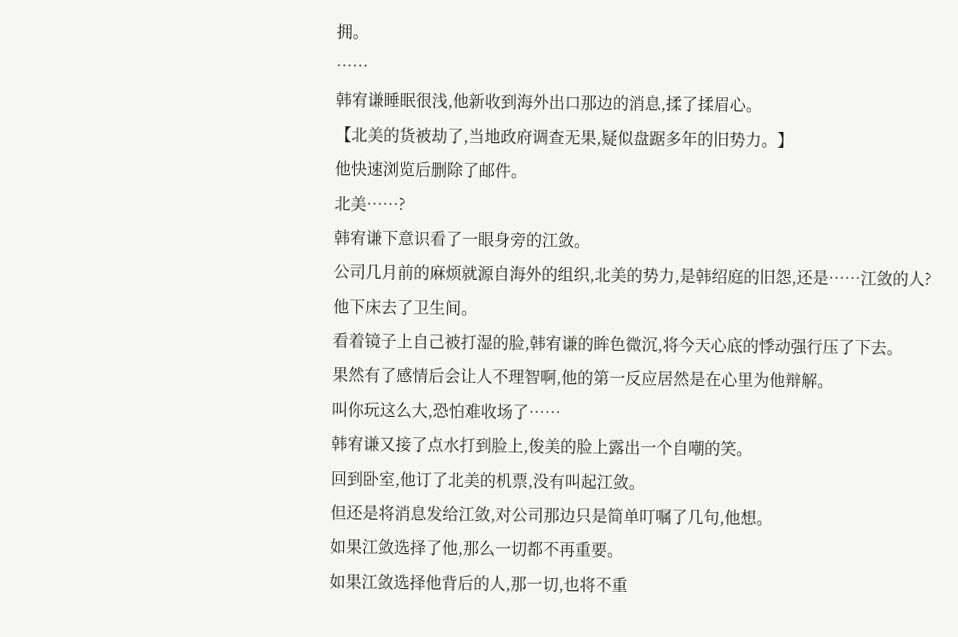拥。
……
韩宥谦睡眠很浅,他新收到海外出口那边的消息,揉了揉眉心。
【北美的货被劫了,当地政府调查无果,疑似盘踞多年的旧势力。】
他快速浏览后删除了邮件。
北美……?
韩宥谦下意识看了一眼身旁的江敛。
公司几月前的麻烦就源自海外的组织,北美的势力,是韩绍庭的旧怨,还是……江敛的人?
他下床去了卫生间。
看着镜子上自己被打湿的脸,韩宥谦的眸色微沉,将今天心底的悸动强行压了下去。
果然有了感情后会让人不理智啊,他的第一反应居然是在心里为他辩解。
叫你玩这么大,恐怕难收场了……
韩宥谦又接了点水打到脸上,俊美的脸上露出一个自嘲的笑。
回到卧室,他订了北美的机票,没有叫起江敛。
但还是将消息发给江敛,对公司那边只是简单叮嘱了几句,他想。
如果江敛选择了他,那么一切都不再重要。
如果江敛选择他背后的人,那一切,也将不重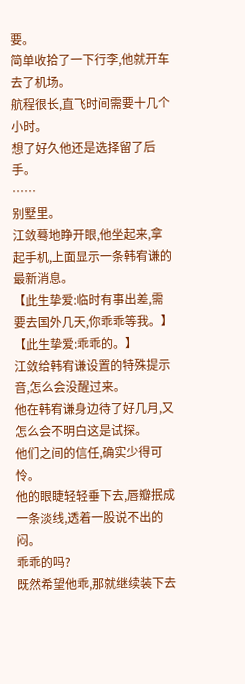要。
简单收拾了一下行李,他就开车去了机场。
航程很长,直飞时间需要十几个小时。
想了好久他还是选择留了后手。
……
别墅里。
江敛蓦地睁开眼,他坐起来,拿起手机,上面显示一条韩宥谦的最新消息。
【此生挚爱:临时有事出差,需要去国外几天,你乖乖等我。】
【此生挚爱:乖乖的。】
江敛给韩宥谦设置的特殊提示音,怎么会没醒过来。
他在韩宥谦身边待了好几月,又怎么会不明白这是试探。
他们之间的信任,确实少得可怜。
他的眼睫轻轻垂下去,唇瓣抿成一条淡线,透着一股说不出的闷。
乖乖的吗?
既然希望他乖,那就继续装下去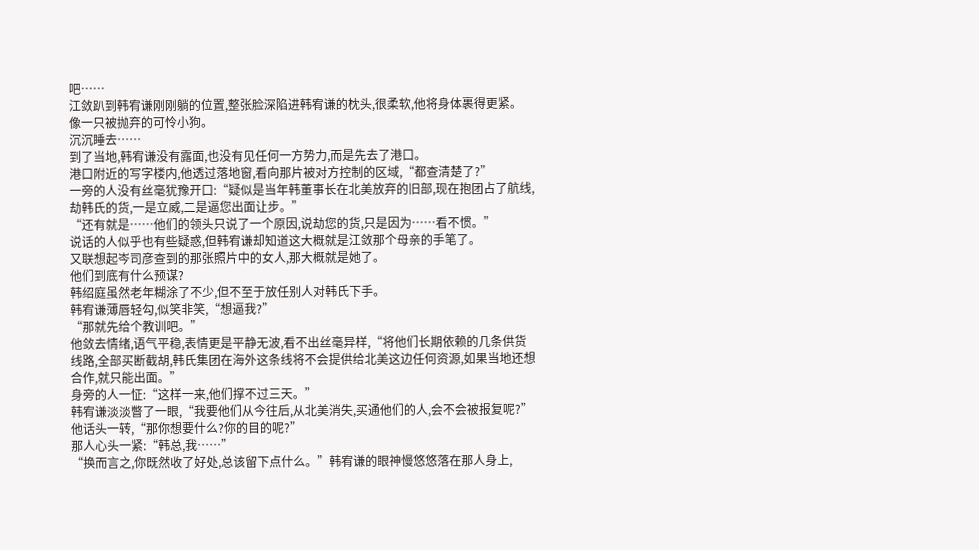吧……
江敛趴到韩宥谦刚刚躺的位置,整张脸深陷进韩宥谦的枕头,很柔软,他将身体裹得更紧。
像一只被抛弃的可怜小狗。
沉沉睡去……
到了当地,韩宥谦没有露面,也没有见任何一方势力,而是先去了港口。
港口附近的写字楼内,他透过落地窗,看向那片被对方控制的区域,“都查清楚了?”
一旁的人没有丝毫犹豫开口:“疑似是当年韩董事长在北美放弃的旧部,现在抱团占了航线,劫韩氏的货,一是立威,二是逼您出面让步。”
“还有就是……他们的领头只说了一个原因,说劫您的货,只是因为……看不惯。”
说话的人似乎也有些疑惑,但韩宥谦却知道这大概就是江敛那个母亲的手笔了。
又联想起岑司彦查到的那张照片中的女人,那大概就是她了。
他们到底有什么预谋?
韩绍庭虽然老年糊涂了不少,但不至于放任别人对韩氏下手。
韩宥谦薄唇轻勾,似笑非笑,“想逼我?”
“那就先给个教训吧。”
他敛去情绪,语气平稳,表情更是平静无波,看不出丝毫异样,“将他们长期依赖的几条供货线路,全部买断截胡,韩氏集团在海外这条线将不会提供给北美这边任何资源,如果当地还想合作,就只能出面。”
身旁的人一怔:“这样一来,他们撑不过三天。”
韩宥谦淡淡瞥了一眼,“我要他们从今往后,从北美消失,买通他们的人,会不会被报复呢?”
他话头一转,“那你想要什么?你的目的呢?”
那人心头一紧:“韩总,我……”
“换而言之,你既然收了好处,总该留下点什么。”韩宥谦的眼神慢悠悠落在那人身上,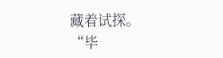藏着试探。
“毕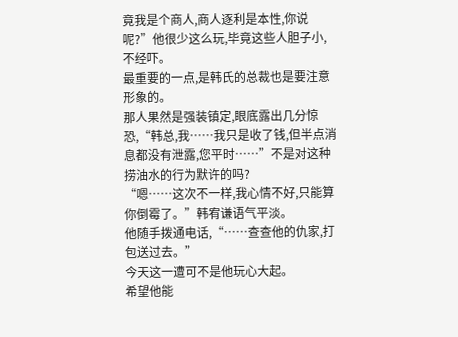竟我是个商人,商人逐利是本性,你说呢?”他很少这么玩,毕竟这些人胆子小,不经吓。
最重要的一点,是韩氏的总裁也是要注意形象的。
那人果然是强装镇定,眼底露出几分惊恐,“韩总,我……我只是收了钱,但半点消息都没有泄露,您平时……”不是对这种捞油水的行为默许的吗?
“嗯……这次不一样,我心情不好,只能算你倒霉了。”韩宥谦语气平淡。
他随手拨通电话,“……查查他的仇家,打包送过去。”
今天这一遭可不是他玩心大起。
希望他能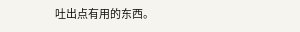吐出点有用的东西。